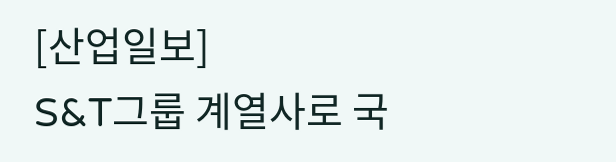[산업일보]
S&T그룹 계열사로 국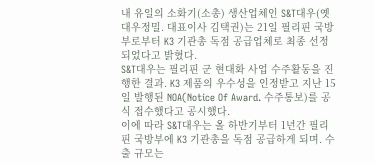내 유일의 소화기(소총) 생산업체인 S&T대우(옛 대우정밀. 대표이사 김택권)는 21일 필리핀 국방부로부터 K3 기관총 독점 공급업체로 최종 선정되었다고 밝혔다.
S&T대우는 필리핀 군 현대화 사업 수주활동을 진행한 결과. K3 제품의 우수성을 인정받고 지난 15일 발행된 NOA(Notice Of Award. 수주통보)를 공식 접수했다고 공시했다.
이에 따라 S&T대우는 올 하반기부터 1년간 필리핀 국방부에 K3 기관총을 독점 공급하게 되며. 수출 규모는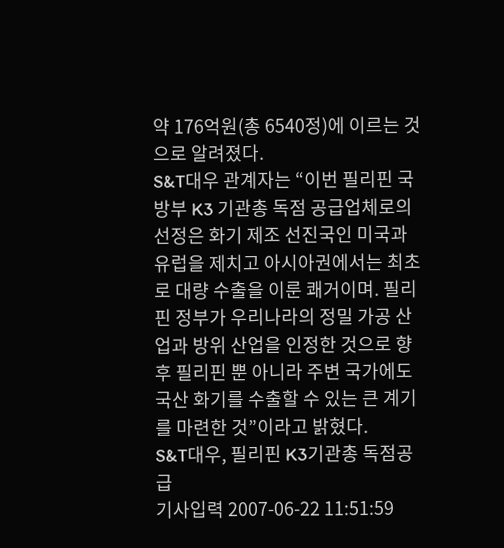약 176억원(총 6540정)에 이르는 것으로 알려졌다.
S&T대우 관계자는 “이번 필리핀 국방부 K3 기관총 독점 공급업체로의 선정은 화기 제조 선진국인 미국과 유럽을 제치고 아시아권에서는 최초로 대량 수출을 이룬 쾌거이며. 필리핀 정부가 우리나라의 정밀 가공 산업과 방위 산업을 인정한 것으로 향후 필리핀 뿐 아니라 주변 국가에도 국산 화기를 수출할 수 있는 큰 계기를 마련한 것”이라고 밝혔다.
S&T대우, 필리핀 K3기관총 독점공급
기사입력 2007-06-22 11:51:59